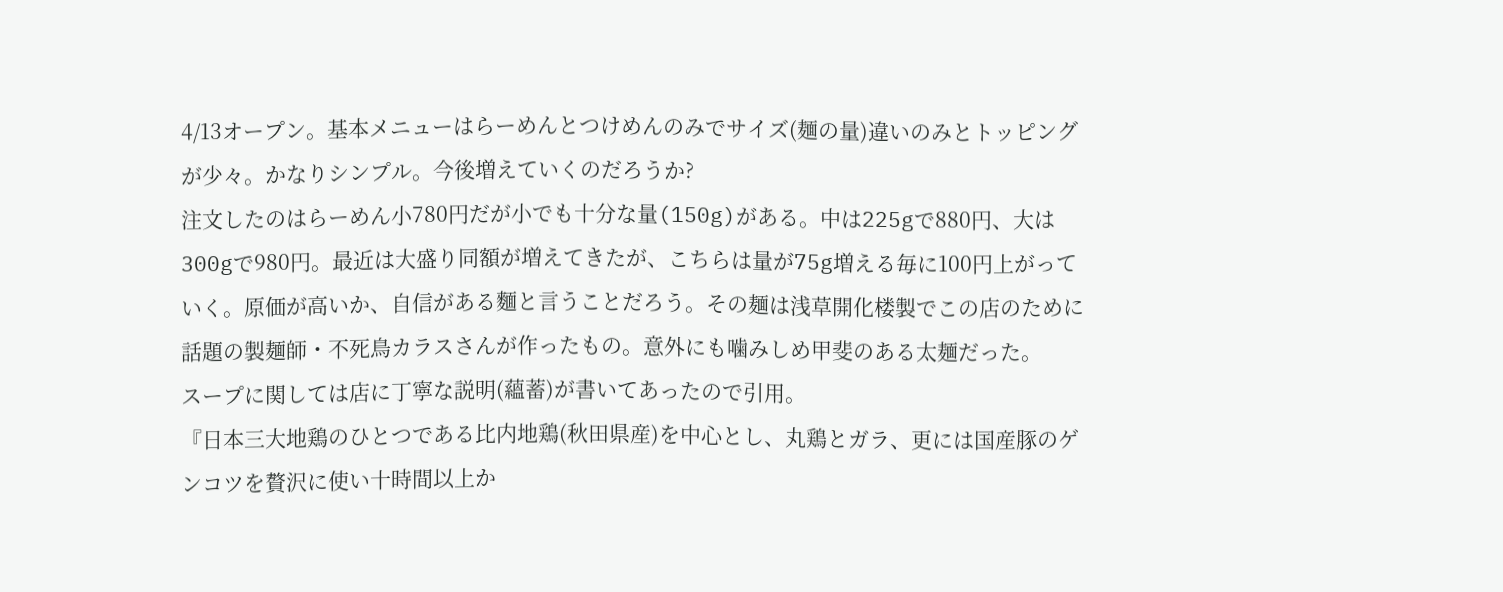4/13オープン。基本メニューはらーめんとつけめんのみでサイズ(麺の量)違いのみとトッピングが少々。かなりシンプル。今後増えていくのだろうか?
注文したのはらーめん小780円だが小でも十分な量(150g)がある。中は225gで880円、大は300gで980円。最近は大盛り同額が増えてきたが、こちらは量が75g増える毎に100円上がっていく。原価が高いか、自信がある麵と言うことだろう。その麺は浅草開化楼製でこの店のために話題の製麺師・不死鳥カラスさんが作ったもの。意外にも噛みしめ甲斐のある太麺だった。
スープに関しては店に丁寧な説明(蘊蓄)が書いてあったので引用。
『日本三大地鶏のひとつである比内地鶏(秋田県産)を中心とし、丸鶏とガラ、更には国産豚のゲンコツを贅沢に使い十時間以上か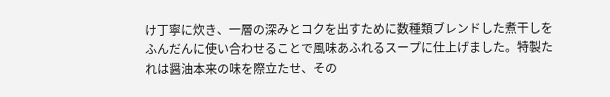け丁寧に炊き、一層の深みとコクを出すために数種類ブレンドした煮干しをふんだんに使い合わせることで風味あふれるスープに仕上げました。特製たれは醤油本来の味を際立たせ、その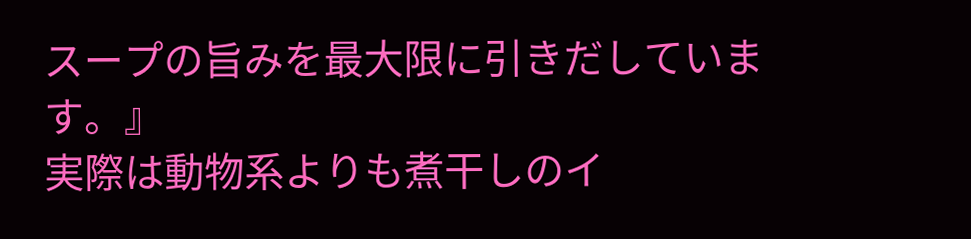スープの旨みを最大限に引きだしています。』
実際は動物系よりも煮干しのイ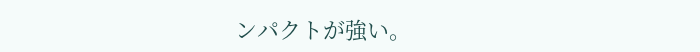ンパクトが強い。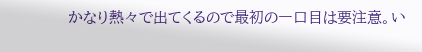かなり熱々で出てくるので最初の一口目は要注意。い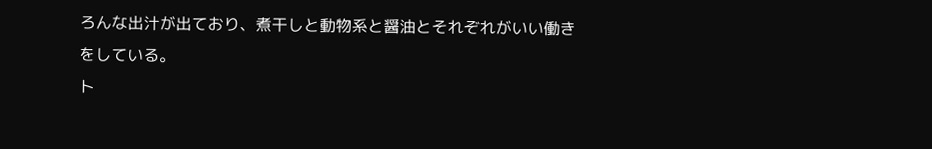ろんな出汁が出ており、煮干しと動物系と醤油とそれぞれがいい働きをしている。
ト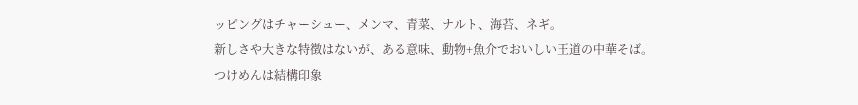ッピングはチャーシュー、メンマ、青菜、ナルト、海苔、ネギ。
新しさや大きな特徴はないが、ある意味、動物+魚介でおいしい王道の中華そば。
つけめんは結構印象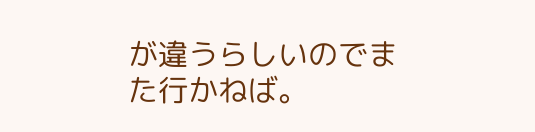が違うらしいのでまた行かねば。